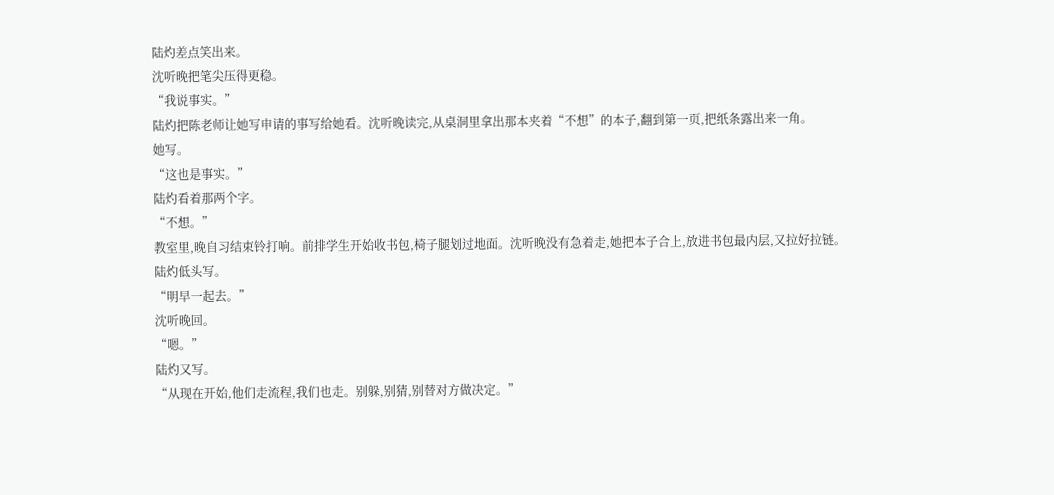陆灼差点笑出来。
沈听晚把笔尖压得更稳。
“我说事实。”
陆灼把陈老师让她写申请的事写给她看。沈听晚读完,从桌洞里拿出那本夹着“不想”的本子,翻到第一页,把纸条露出来一角。
她写。
“这也是事实。”
陆灼看着那两个字。
“不想。”
教室里,晚自习结束铃打响。前排学生开始收书包,椅子腿划过地面。沈听晚没有急着走,她把本子合上,放进书包最内层,又拉好拉链。
陆灼低头写。
“明早一起去。”
沈听晚回。
“嗯。”
陆灼又写。
“从现在开始,他们走流程,我们也走。别躲,别猜,别替对方做决定。”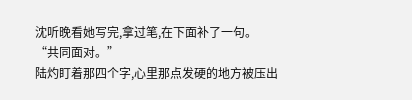沈听晚看她写完,拿过笔,在下面补了一句。
“共同面对。”
陆灼盯着那四个字,心里那点发硬的地方被压出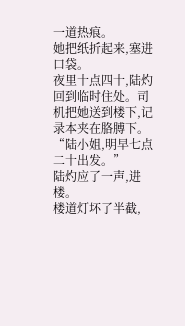一道热痕。
她把纸折起来,塞进口袋。
夜里十点四十,陆灼回到临时住处。司机把她送到楼下,记录本夹在胳膊下。
“陆小姐,明早七点二十出发。”
陆灼应了一声,进楼。
楼道灯坏了半截,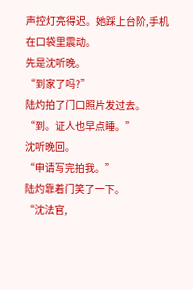声控灯亮得迟。她踩上台阶,手机在口袋里震动。
先是沈听晚。
“到家了吗?”
陆灼拍了门口照片发过去。
“到。证人也早点睡。”
沈听晚回。
“申请写完拍我。”
陆灼靠着门笑了一下。
“沈法官,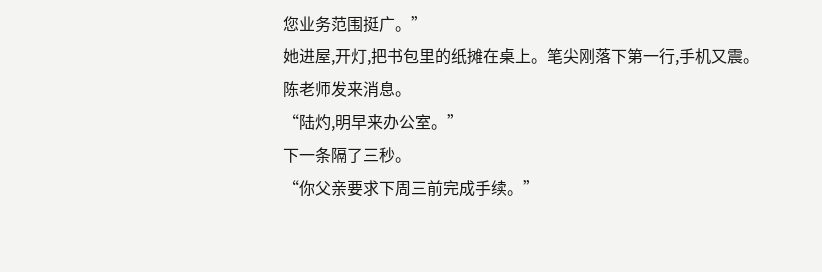您业务范围挺广。”
她进屋,开灯,把书包里的纸摊在桌上。笔尖刚落下第一行,手机又震。
陈老师发来消息。
“陆灼,明早来办公室。”
下一条隔了三秒。
“你父亲要求下周三前完成手续。”